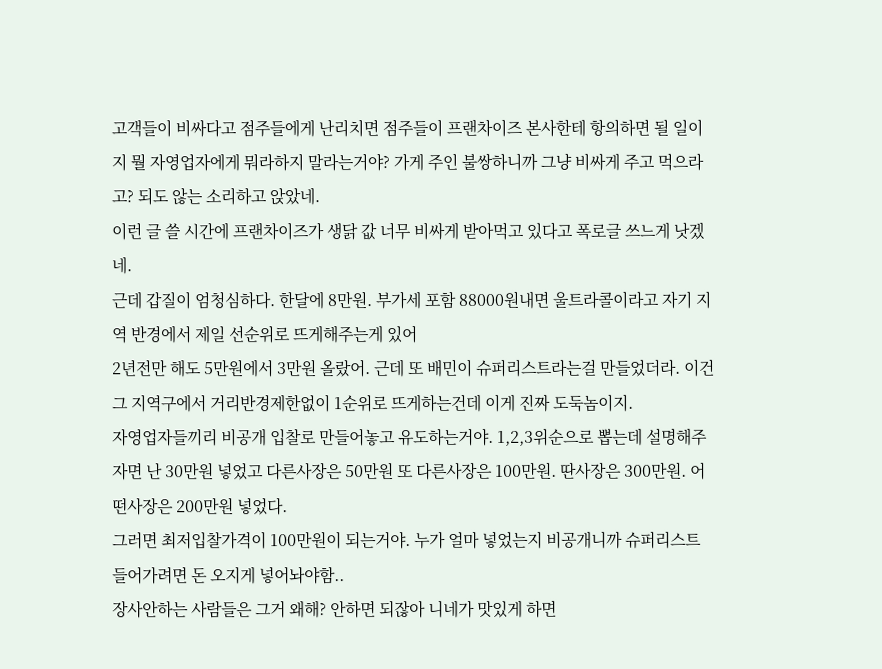고객들이 비싸다고 점주들에게 난리치면 점주들이 프랜차이즈 본사한테 항의하면 될 일이지 뭘 자영업자에게 뭐라하지 말라는거야? 가게 주인 불쌍하니까 그냥 비싸게 주고 먹으라고? 되도 않는 소리하고 앉았네.
이런 글 쓸 시간에 프랜차이즈가 생닭 값 너무 비싸게 받아먹고 있다고 폭로글 쓰느게 낫겠네.
근데 갑질이 엄청심하다. 한달에 8만원. 부가세 포함 88000원내면 울트라콜이라고 자기 지역 반경에서 제일 선순위로 뜨게해주는게 있어
2년전만 해도 5만원에서 3만원 올랐어. 근데 또 배민이 슈퍼리스트라는걸 만들었더라. 이건 그 지역구에서 거리반경제한없이 1순위로 뜨게하는건데 이게 진짜 도둑놈이지.
자영업자들끼리 비공개 입찰로 만들어놓고 유도하는거야. 1,2,3위순으로 뽑는데 설명해주자면 난 30만원 넣었고 다른사장은 50만원 또 다른사장은 100만원. 딴사장은 300만원. 어떤사장은 200만원 넣었다.
그러면 최저입찰가격이 100만원이 되는거야. 누가 얼마 넣었는지 비공개니까 슈퍼리스트 들어가려면 돈 오지게 넣어놔야함..
장사안하는 사람들은 그거 왜해? 안하면 되잖아 니네가 맛있게 하면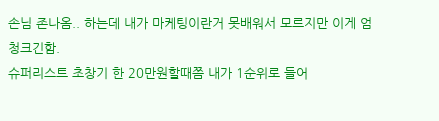손님 존나옴.. 하는데 내가 마케팅이란거 못배워서 모르지만 이게 엄청크긴함.
슈퍼리스트 초창기 한 20만원할때쯤 내가 1순위로 들어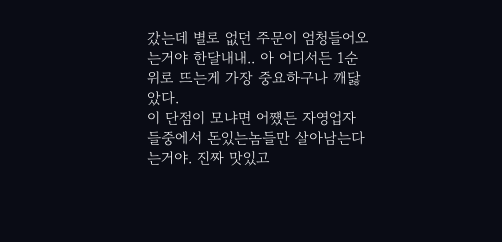갔는데 별로 없던 주문이 엄청들어오는거야 한달내내.. 아 어디서든 1순위로 뜨는게 가장 중요하구나 깨닳았다.
이 단점이 모냐면 어쩄든 자영업자들중에서 돈있는놈들만 살아남는다는거야. 진짜 맛있고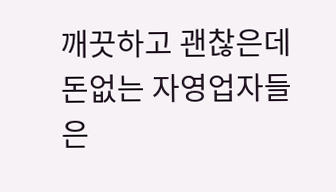깨끗하고 괜찮은데 돈없는 자영업자들은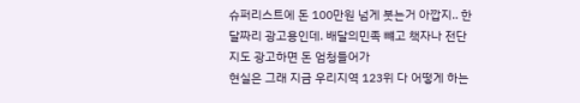슈퍼리스트에 돈 100만원 넘게 붓는거 아깝지.. 한달짜리 광고용인데. 배달의민족 뺴고 책자나 전단지도 광고하면 돈 엄청들어가
현실은 그래 지금 우리지역 123위 다 어떻게 하는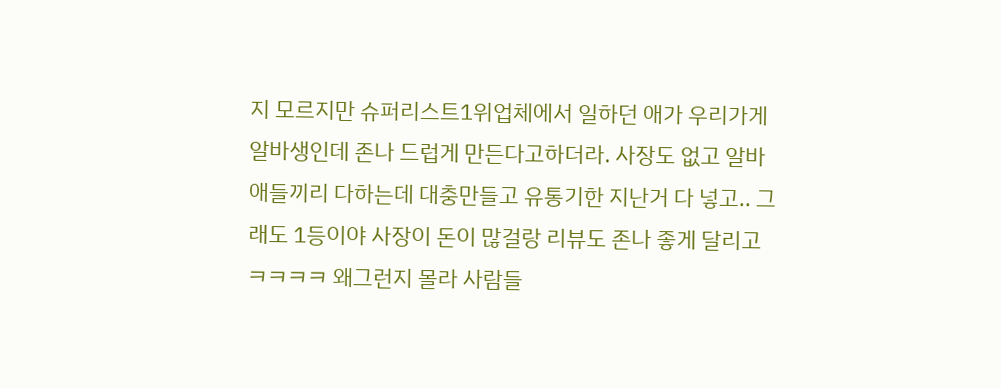지 모르지만 슈퍼리스트1위업체에서 일하던 애가 우리가게 알바생인데 존나 드럽게 만든다고하더라. 사장도 없고 알바애들끼리 다하는데 대충만들고 유통기한 지난거 다 넣고.. 그래도 1등이야 사장이 돈이 많걸랑 리뷰도 존나 좋게 달리고 ㅋㅋㅋㅋ 왜그런지 몰라 사람들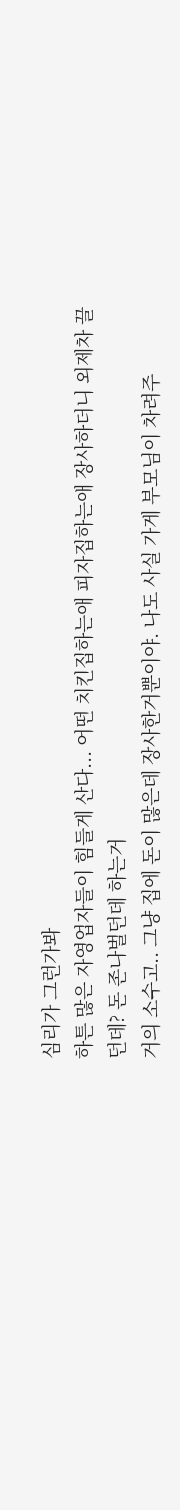심리가 그런가봐
하튼 많은 자영업자들이 힘들게 산다... 어떤 치킨집하는애 피자집하는애 장사하더니 외제차 끌던데? 돈 존나벌던데 하는거
거의 소수고.. 그냥 집에 돈이 많은데 장사한거뿐이야. 나도 사실 가게 부모님이 차려주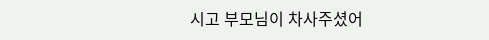시고 부모님이 차사주셨어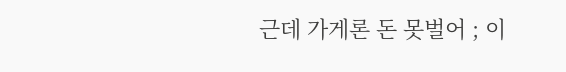근데 가게론 돈 못벌어 ; 이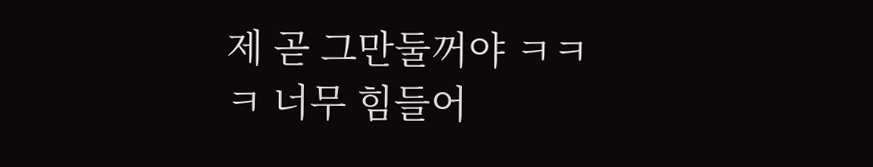제 곧 그만둘꺼야 ㅋㅋㅋ 너무 힘들어